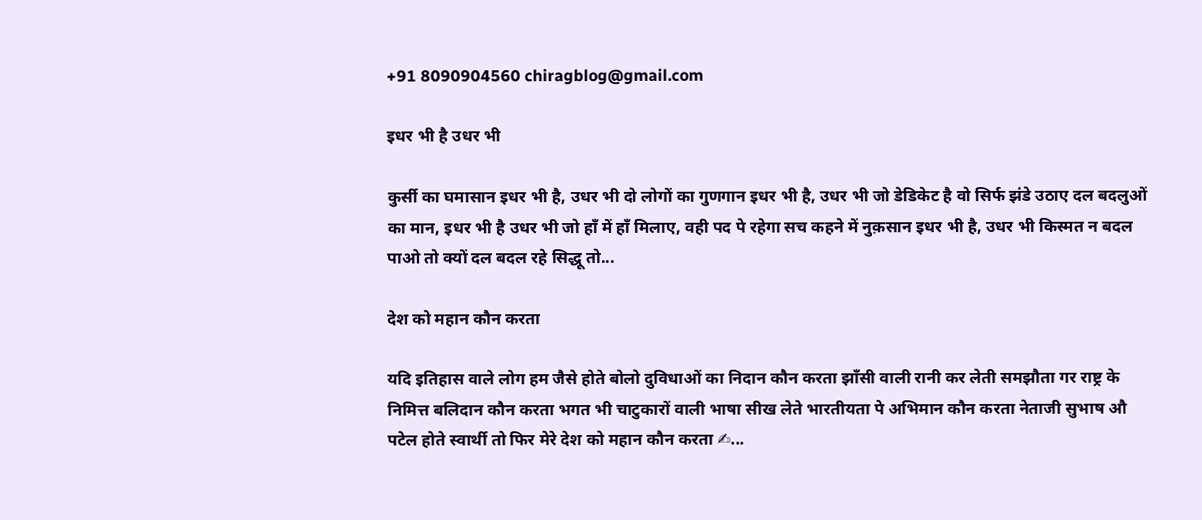+91 8090904560 chiragblog@gmail.com

इधर भी है उधर भी

कुर्सी का घमासान इधर भी है, उधर भी दो लोगों का गुणगान इधर भी है, उधर भी जो डेडिकेट है वो सिर्फ झंडे उठाए दल बदलुओं का मान, इधर भी है उधर भी जो हाँ में हाँ मिलाए, वही पद पे रहेगा सच कहने में नुक़सान इधर भी है, उधर भी किस्मत न बदल पाओ तो क्यों दल बदल रहे सिद्धू तो...

देश को महान कौन करता

यदि इतिहास वाले लोग हम जैसे होते बोलो दुविधाओं का निदान कौन करता झाँसी वाली रानी कर लेती समझौता गर राष्ट्र के निमित्त बलिदान कौन करता भगत भी चाटुकारों वाली भाषा सीख लेते भारतीयता पे अभिमान कौन करता नेताजी सुभाष औ पटेल होते स्वार्थी तो फिर मेरे देश को महान कौन करता ✍...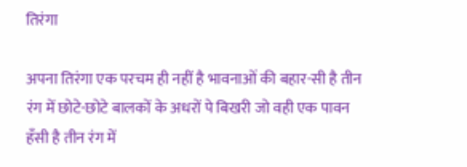तिरंगा

अपना तिरंगा एक परचम ही नहीं है भावनाओं की बहार-सी है तीन रंग में छोटे-छोटे बालकों के अधरों पे बिखरी जो वही एक पावन हँसी है तीन रंग में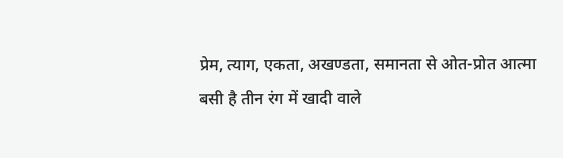प्रेम, त्याग, एकता, अखण्डता, समानता से ओत-प्रोत आत्मा बसी है तीन रंग में खादी वाले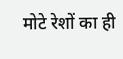मोटे रेशों का ही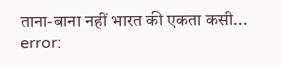ताना-बाना नहीं भारत की एकता कसी...
error: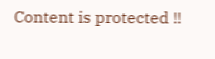Content is protected !!